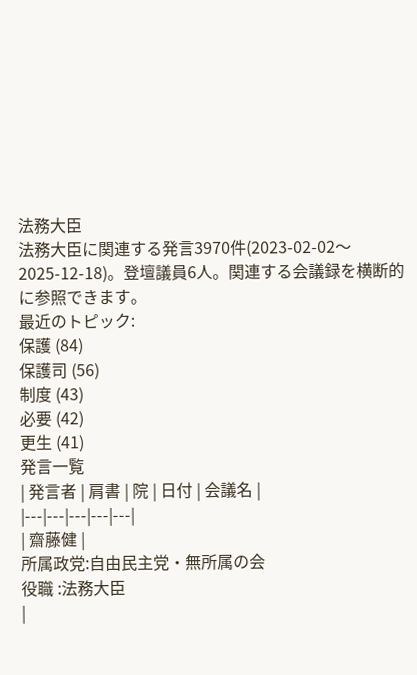法務大臣
法務大臣に関連する発言3970件(2023-02-02〜2025-12-18)。登壇議員6人。関連する会議録を横断的に参照できます。
最近のトピック:
保護 (84)
保護司 (56)
制度 (43)
必要 (42)
更生 (41)
発言一覧
| 発言者 | 肩書 | 院 | 日付 | 会議名 |
|---|---|---|---|---|
| 齋藤健 |
所属政党:自由民主党・無所属の会
役職 :法務大臣
|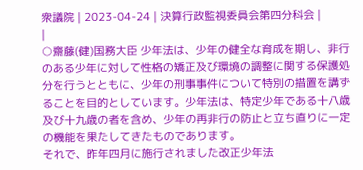衆議院 | 2023-04-24 | 決算行政監視委員会第四分科会 |
|
○齋藤(健)国務大臣 少年法は、少年の健全な育成を期し、非行のある少年に対して性格の矯正及び環境の調整に関する保護処分を行うとともに、少年の刑事事件について特別の措置を講ずることを目的としています。少年法は、特定少年である十八歳及び十九歳の者を含め、少年の再非行の防止と立ち直りに一定の機能を果たしてきたものであります。
それで、昨年四月に施行されました改正少年法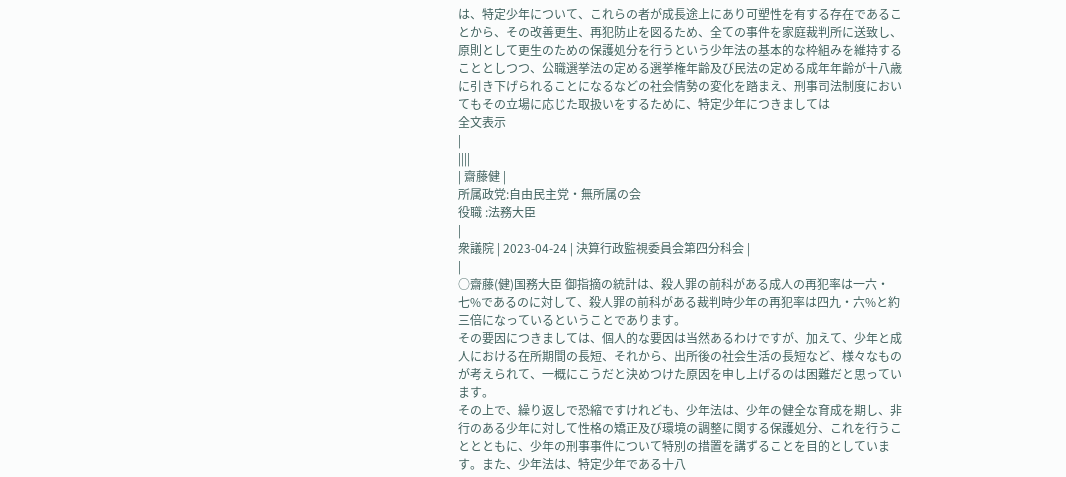は、特定少年について、これらの者が成長途上にあり可塑性を有する存在であることから、その改善更生、再犯防止を図るため、全ての事件を家庭裁判所に送致し、原則として更生のための保護処分を行うという少年法の基本的な枠組みを維持することとしつつ、公職選挙法の定める選挙権年齢及び民法の定める成年年齢が十八歳に引き下げられることになるなどの社会情勢の変化を踏まえ、刑事司法制度においてもその立場に応じた取扱いをするために、特定少年につきましては
全文表示
|
||||
| 齋藤健 |
所属政党:自由民主党・無所属の会
役職 :法務大臣
|
衆議院 | 2023-04-24 | 決算行政監視委員会第四分科会 |
|
○齋藤(健)国務大臣 御指摘の統計は、殺人罪の前科がある成人の再犯率は一六・七%であるのに対して、殺人罪の前科がある裁判時少年の再犯率は四九・六%と約三倍になっているということであります。
その要因につきましては、個人的な要因は当然あるわけですが、加えて、少年と成人における在所期間の長短、それから、出所後の社会生活の長短など、様々なものが考えられて、一概にこうだと決めつけた原因を申し上げるのは困難だと思っています。
その上で、繰り返しで恐縮ですけれども、少年法は、少年の健全な育成を期し、非行のある少年に対して性格の矯正及び環境の調整に関する保護処分、これを行うこととともに、少年の刑事事件について特別の措置を講ずることを目的としています。また、少年法は、特定少年である十八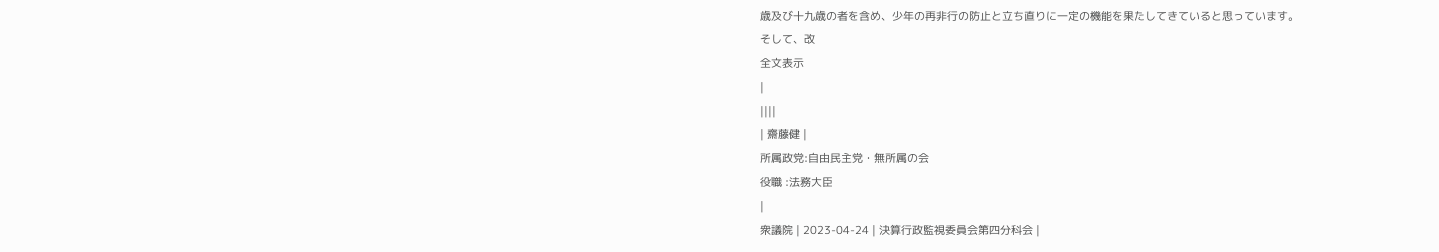歳及び十九歳の者を含め、少年の再非行の防止と立ち直りに一定の機能を果たしてきていると思っています。
そして、改
全文表示
|
||||
| 齋藤健 |
所属政党:自由民主党・無所属の会
役職 :法務大臣
|
衆議院 | 2023-04-24 | 決算行政監視委員会第四分科会 |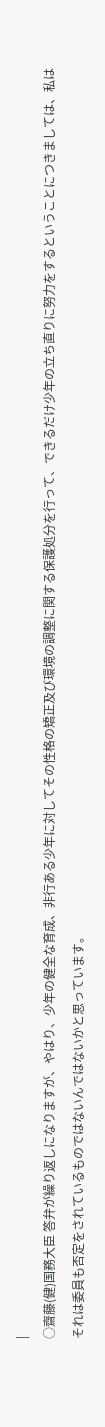|
○齋藤(健)国務大臣 答弁が繰り返しになりますが、やはり、少年の健全な育成、非行ある少年に対してその性格の矯正及び環境の調整に関する保護処分を行って、できるだけ少年の立ち直りに努力をするということにつきましては、私はそれは委員も否定をされているものではないんではないかと思っています。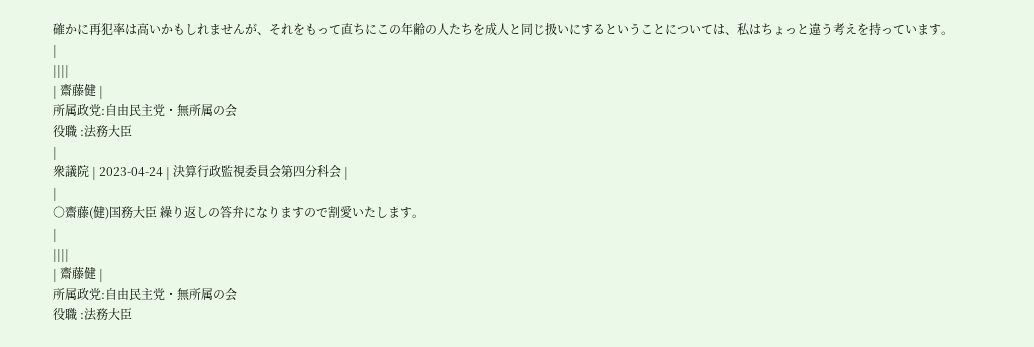確かに再犯率は高いかもしれませんが、それをもって直ちにこの年齢の人たちを成人と同じ扱いにするということについては、私はちょっと違う考えを持っています。
|
||||
| 齋藤健 |
所属政党:自由民主党・無所属の会
役職 :法務大臣
|
衆議院 | 2023-04-24 | 決算行政監視委員会第四分科会 |
|
○齋藤(健)国務大臣 繰り返しの答弁になりますので割愛いたします。
|
||||
| 齋藤健 |
所属政党:自由民主党・無所属の会
役職 :法務大臣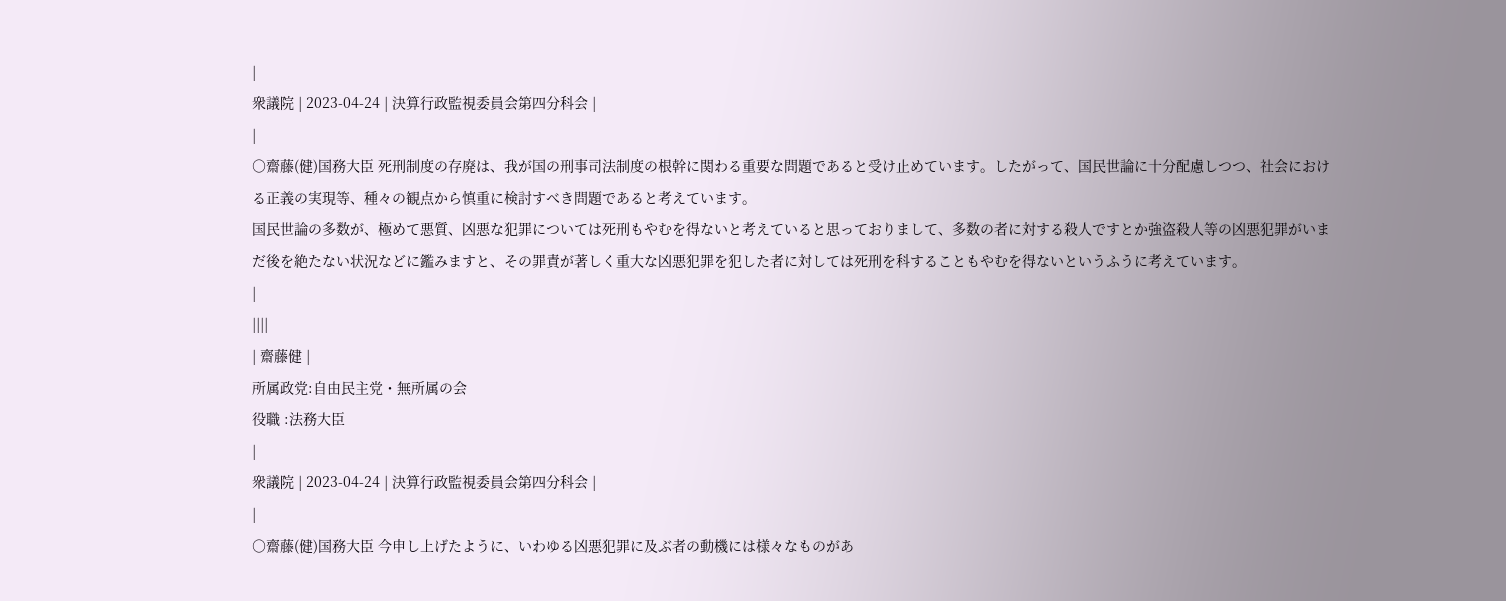|
衆議院 | 2023-04-24 | 決算行政監視委員会第四分科会 |
|
○齋藤(健)国務大臣 死刑制度の存廃は、我が国の刑事司法制度の根幹に関わる重要な問題であると受け止めています。したがって、国民世論に十分配慮しつつ、社会における正義の実現等、種々の観点から慎重に検討すべき問題であると考えています。
国民世論の多数が、極めて悪質、凶悪な犯罪については死刑もやむを得ないと考えていると思っておりまして、多数の者に対する殺人ですとか強盗殺人等の凶悪犯罪がいまだ後を絶たない状況などに鑑みますと、その罪責が著しく重大な凶悪犯罪を犯した者に対しては死刑を科することもやむを得ないというふうに考えています。
|
||||
| 齋藤健 |
所属政党:自由民主党・無所属の会
役職 :法務大臣
|
衆議院 | 2023-04-24 | 決算行政監視委員会第四分科会 |
|
○齋藤(健)国務大臣 今申し上げたように、いわゆる凶悪犯罪に及ぶ者の動機には様々なものがあ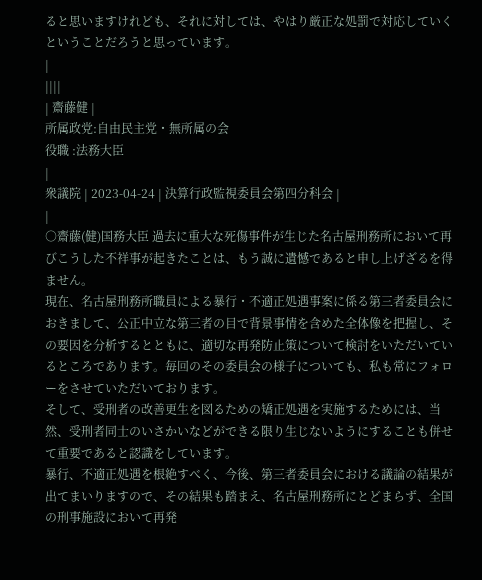ると思いますけれども、それに対しては、やはり厳正な処罰で対応していくということだろうと思っています。
|
||||
| 齋藤健 |
所属政党:自由民主党・無所属の会
役職 :法務大臣
|
衆議院 | 2023-04-24 | 決算行政監視委員会第四分科会 |
|
○齋藤(健)国務大臣 過去に重大な死傷事件が生じた名古屋刑務所において再びこうした不祥事が起きたことは、もう誠に遺憾であると申し上げざるを得ません。
現在、名古屋刑務所職員による暴行・不適正処遇事案に係る第三者委員会におきまして、公正中立な第三者の目で背景事情を含めた全体像を把握し、その要因を分析するとともに、適切な再発防止策について検討をいただいているところであります。毎回のその委員会の様子についても、私も常にフォローをさせていただいております。
そして、受刑者の改善更生を図るための矯正処遇を実施するためには、当然、受刑者同士のいさかいなどができる限り生じないようにすることも併せて重要であると認識をしています。
暴行、不適正処遇を根絶すべく、今後、第三者委員会における議論の結果が出てまいりますので、その結果も踏まえ、名古屋刑務所にとどまらず、全国の刑事施設において再発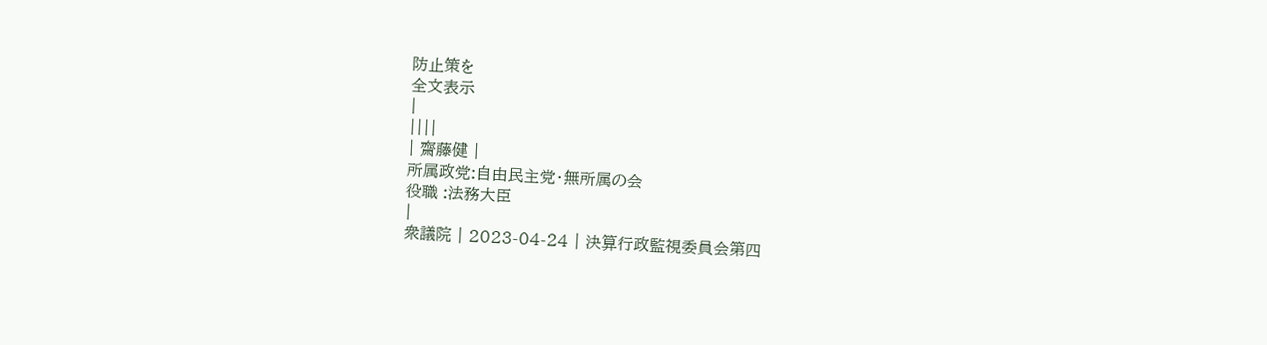防止策を
全文表示
|
||||
| 齋藤健 |
所属政党:自由民主党・無所属の会
役職 :法務大臣
|
衆議院 | 2023-04-24 | 決算行政監視委員会第四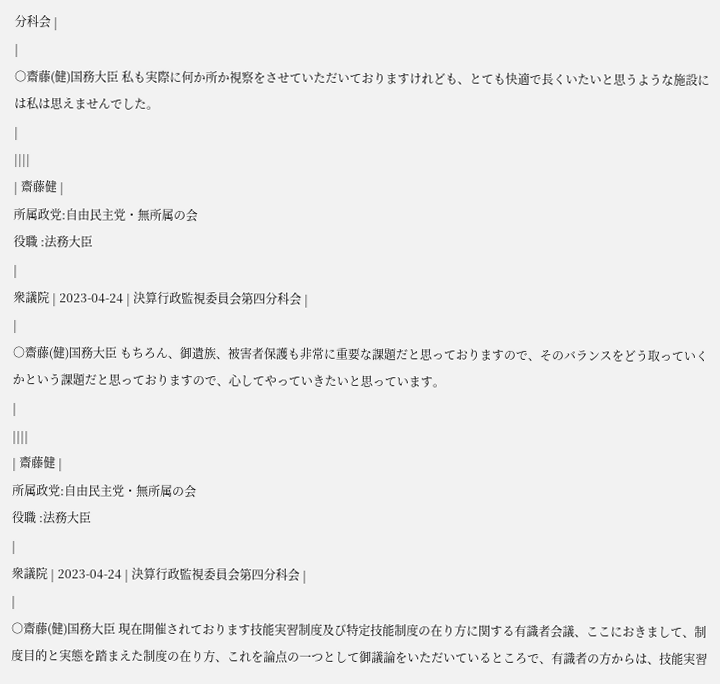分科会 |
|
○齋藤(健)国務大臣 私も実際に何か所か視察をさせていただいておりますけれども、とても快適で長くいたいと思うような施設には私は思えませんでした。
|
||||
| 齋藤健 |
所属政党:自由民主党・無所属の会
役職 :法務大臣
|
衆議院 | 2023-04-24 | 決算行政監視委員会第四分科会 |
|
○齋藤(健)国務大臣 もちろん、御遺族、被害者保護も非常に重要な課題だと思っておりますので、そのバランスをどう取っていくかという課題だと思っておりますので、心してやっていきたいと思っています。
|
||||
| 齋藤健 |
所属政党:自由民主党・無所属の会
役職 :法務大臣
|
衆議院 | 2023-04-24 | 決算行政監視委員会第四分科会 |
|
○齋藤(健)国務大臣 現在開催されております技能実習制度及び特定技能制度の在り方に関する有識者会議、ここにおきまして、制度目的と実態を踏まえた制度の在り方、これを論点の一つとして御議論をいただいているところで、有識者の方からは、技能実習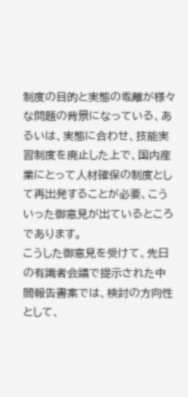制度の目的と実態の乖離が様々な問題の背景になっている、あるいは、実態に合わせ、技能実習制度を廃止した上で、国内産業にとって人材確保の制度として再出発することが必要、こういった御意見が出ているところであります。
こうした御意見を受けて、先日の有識者会議で提示された中間報告書案では、検討の方向性として、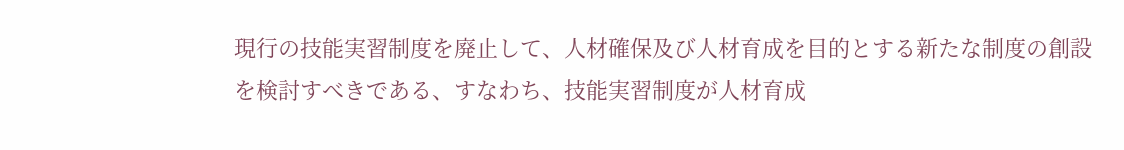現行の技能実習制度を廃止して、人材確保及び人材育成を目的とする新たな制度の創設を検討すべきである、すなわち、技能実習制度が人材育成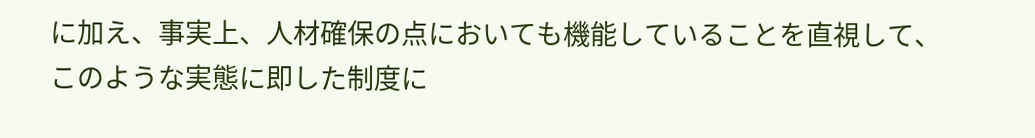に加え、事実上、人材確保の点においても機能していることを直視して、このような実態に即した制度に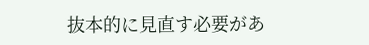抜本的に見直す必要があ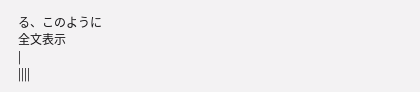る、このように
全文表示
|
||||